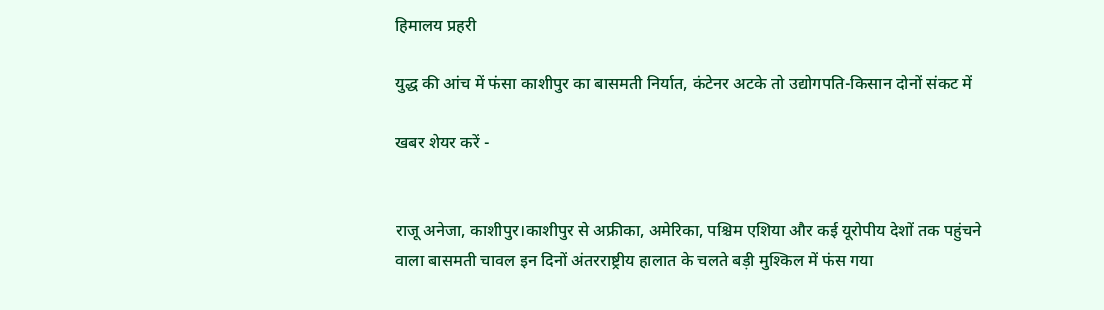हिमालय प्रहरी

युद्ध की आंच में फंसा काशीपुर का बासमती निर्यात, कंटेनर अटके तो उद्योगपति-किसान दोनों संकट में

खबर शेयर करें -


राजू अनेजा, काशीपुर।काशीपुर से अफ्रीका, अमेरिका, पश्चिम एशिया और कई यूरोपीय देशों तक पहुंचने वाला बासमती चावल इन दिनों अंतरराष्ट्रीय हालात के चलते बड़ी मुश्किल में फंस गया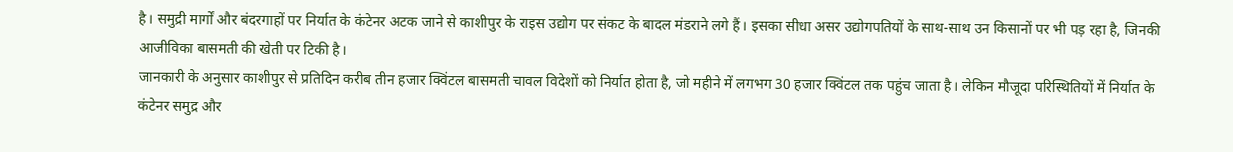है। समुद्री मार्गों और बंदरगाहों पर निर्यात के कंटेनर अटक जाने से काशीपुर के राइस उद्योग पर संकट के बादल मंडराने लगे हैं। इसका सीधा असर उद्योगपतियों के साथ-साथ उन किसानों पर भी पड़ रहा है, जिनकी आजीविका बासमती की खेती पर टिकी है।
जानकारी के अनुसार काशीपुर से प्रतिदिन करीब तीन हजार क्विंटल बासमती चावल विदेशों को निर्यात होता है, जो महीने में लगभग 30 हजार क्विंटल तक पहुंच जाता है। लेकिन मौजूदा परिस्थितियों में निर्यात के कंटेनर समुद्र और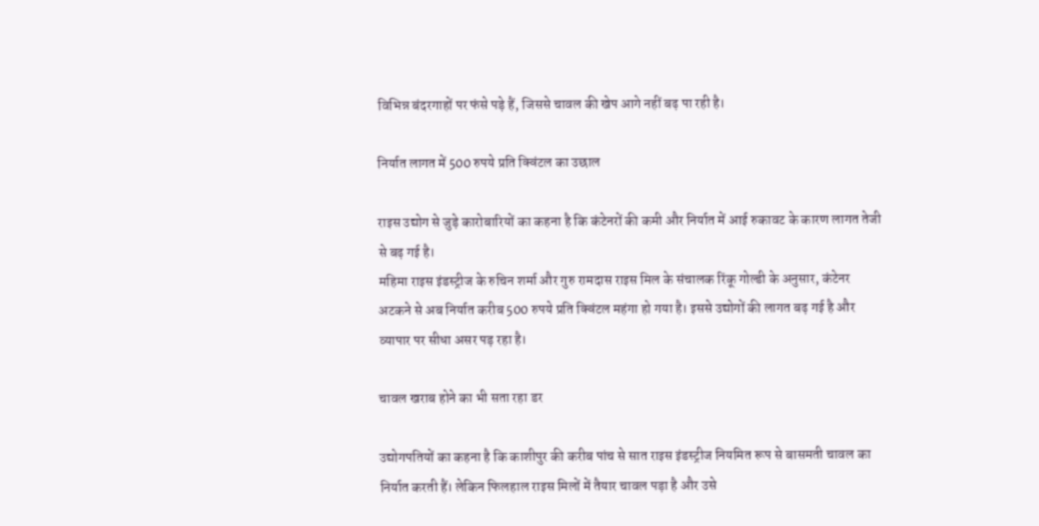विभिन्न बंदरगाहों पर फंसे पड़े हैं, जिससे चावल की खेप आगे नहीं बढ़ पा रही है।

निर्यात लागत में 500 रुपये प्रति क्विंटल का उछाल

राइस उद्योग से जुड़े कारोबारियों का कहना है कि कंटेनरों की कमी और निर्यात में आई रुकावट के कारण लागत तेजी से बढ़ गई है।
महिमा राइस इंडस्ट्रीज के रुचिन शर्मा और गुरु रामदास राइस मिल के संचालक रिंकू गोल्डी के अनुसार, कंटेनर अटकने से अब निर्यात करीब 500 रुपये प्रति क्विंटल महंगा हो गया है। इससे उद्योगों की लागत बढ़ गई है और व्यापार पर सीधा असर पड़ रहा है।

चावल खराब होने का भी सता रहा डर

उद्योगपतियों का कहना है कि काशीपुर की करीब पांच से सात राइस इंडस्ट्रीज नियमित रूप से बासमती चावल का निर्यात करती हैं। लेकिन फिलहाल राइस मिलों में तैयार चावल पड़ा है और उसे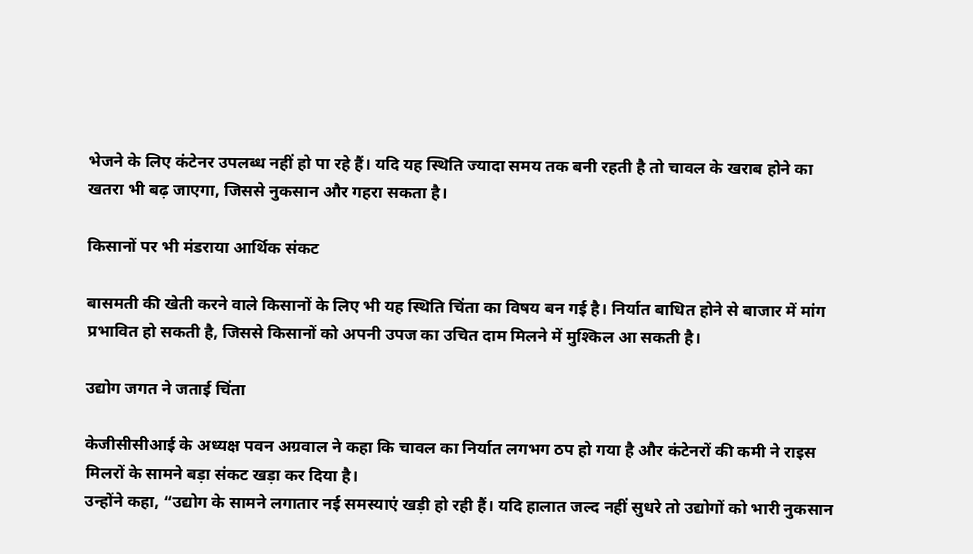भेजने के लिए कंटेनर उपलब्ध नहीं हो पा रहे हैं। यदि यह स्थिति ज्यादा समय तक बनी रहती है तो चावल के खराब होने का खतरा भी बढ़ जाएगा, जिससे नुकसान और गहरा सकता है।

किसानों पर भी मंडराया आर्थिक संकट

बासमती की खेती करने वाले किसानों के लिए भी यह स्थिति चिंता का विषय बन गई है। निर्यात बाधित होने से बाजार में मांग प्रभावित हो सकती है, जिससे किसानों को अपनी उपज का उचित दाम मिलने में मुश्किल आ सकती है।

उद्योग जगत ने जताई चिंता

केजीसीसीआई के अध्यक्ष पवन अग्रवाल ने कहा कि चावल का निर्यात लगभग ठप हो गया है और कंटेनरों की कमी ने राइस मिलरों के सामने बड़ा संकट खड़ा कर दिया है।
उन्होंने कहा, “उद्योग के सामने लगातार नई समस्याएं खड़ी हो रही हैं। यदि हालात जल्द नहीं सुधरे तो उद्योगों को भारी नुकसान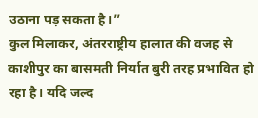उठाना पड़ सकता है।”
कुल मिलाकर, अंतरराष्ट्रीय हालात की वजह से काशीपुर का बासमती निर्यात बुरी तरह प्रभावित हो रहा है। यदि जल्द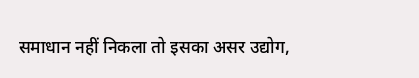समाधान नहीं निकला तो इसका असर उद्योग,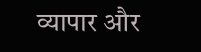व्यापार और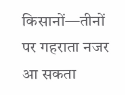किसानों—तीनों पर गहराता नजर आ सकता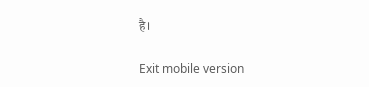है।

Exit mobile version